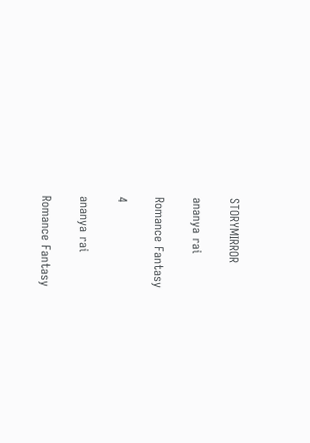STORYMIRROR

ananya rai

Romance Fantasy

4

ananya rai

Romance Fantasy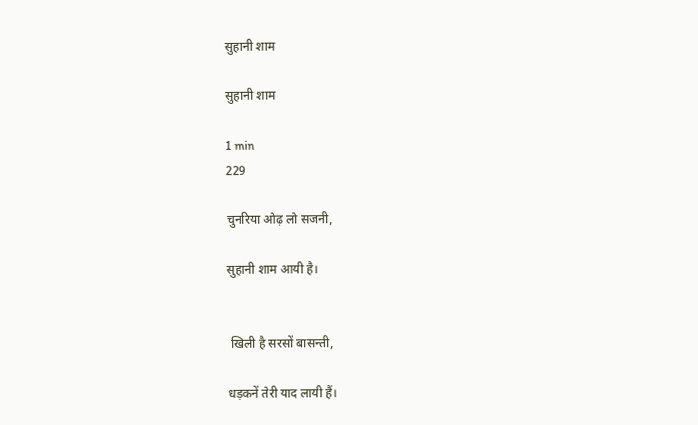सुहानी शाम

सुहानी शाम

1 min
229

चुनरिया ओढ़ लो सजनी,

सुहानी शाम आयी है।


 खिली है सरसों बासन्ती,

धड़कनें तेरी याद लायी हैं।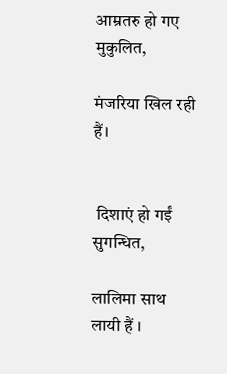आम्रत‌रु हो गए मुकुलित,

मंजरिया खिल रही हैं।


 दिशाएं हो गईं सुगन्धित,

लालिमा साथ लायी हैं ।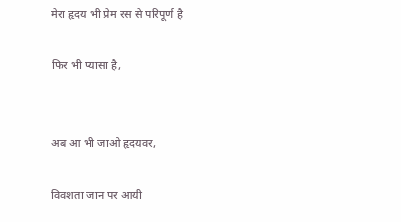मेरा हृदय भी प्रेम रस से परिपूर्ण है

फिर भी प्यासा है,


अब आ भी जाओ हृदयवर,

विवशता जान पर आयी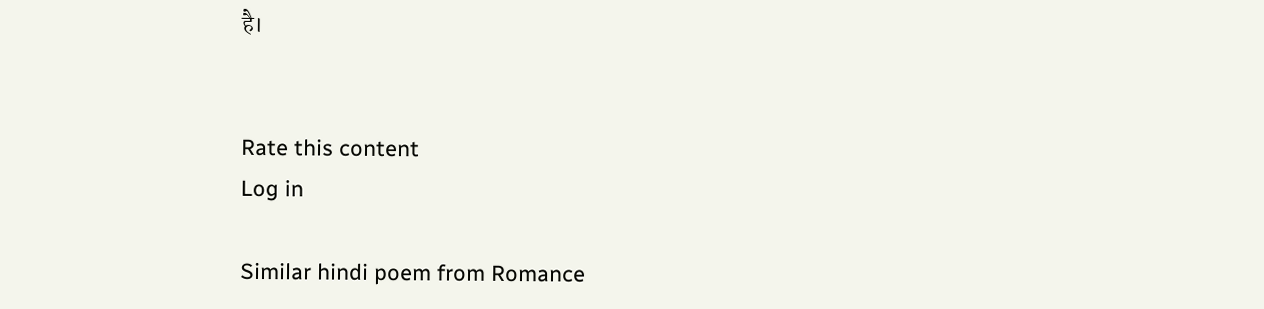है।


Rate this content
Log in

Similar hindi poem from Romance